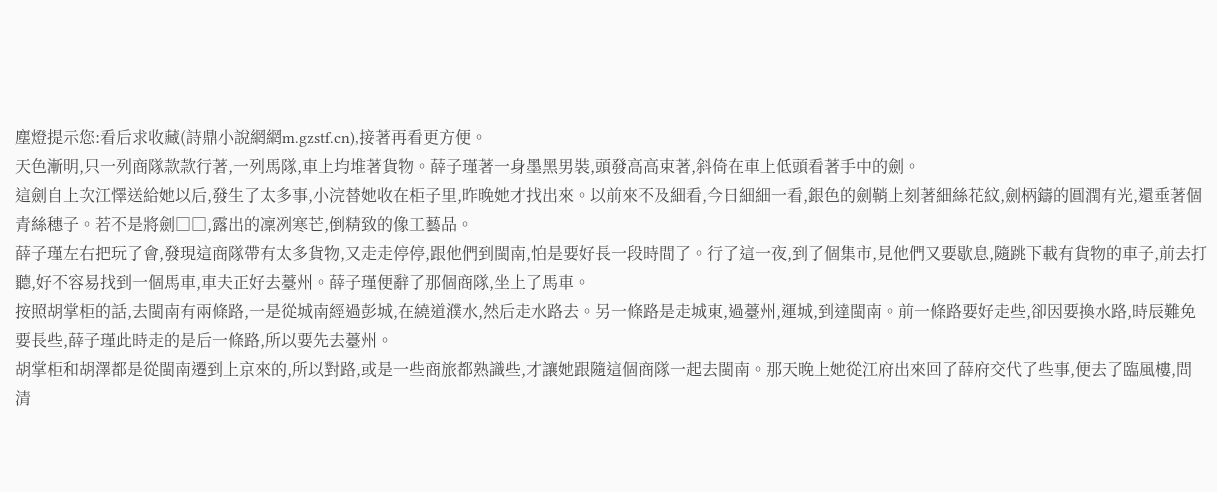塵燈提示您:看后求收藏(詩鼎小說網網m.gzstf.cn),接著再看更方便。
天色漸明,只一列商隊款款行著,一列馬隊,車上均堆著貨物。薛子瑾著一身墨黑男裝,頭發高高束著,斜倚在車上低頭看著手中的劍。
這劍自上次江懌送給她以后,發生了太多事,小浣替她收在柜子里,昨晚她才找出來。以前來不及細看,今日細細一看,銀色的劍鞘上刻著細絲花紋,劍柄鑄的圓潤有光,還垂著個青絲穗子。若不是將劍□□,露出的凜冽寒芒,倒精致的像工藝品。
薛子瑾左右把玩了會,發現這商隊帶有太多貨物,又走走停停,跟他們到閩南,怕是要好長一段時間了。行了這一夜,到了個集市,見他們又要歇息,隨跳下載有貨物的車子,前去打聽,好不容易找到一個馬車,車夫正好去薹州。薛子瑾便辭了那個商隊,坐上了馬車。
按照胡掌柜的話,去閩南有兩條路,一是從城南經過彭城,在繞道濮水,然后走水路去。另一條路是走城東,過薹州,運城,到達閩南。前一條路要好走些,卻因要換水路,時辰難免要長些,薛子瑾此時走的是后一條路,所以要先去薹州。
胡掌柜和胡澤都是從閩南遷到上京來的,所以對路,或是一些商旅都熟識些,才讓她跟隨這個商隊一起去閩南。那天晚上她從江府出來回了薛府交代了些事,便去了臨風樓,問清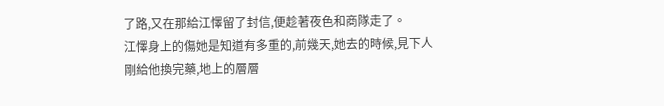了路,又在那給江懌留了封信,便趁著夜色和商隊走了。
江懌身上的傷她是知道有多重的,前幾天,她去的時候,見下人剛給他換完藥,地上的層層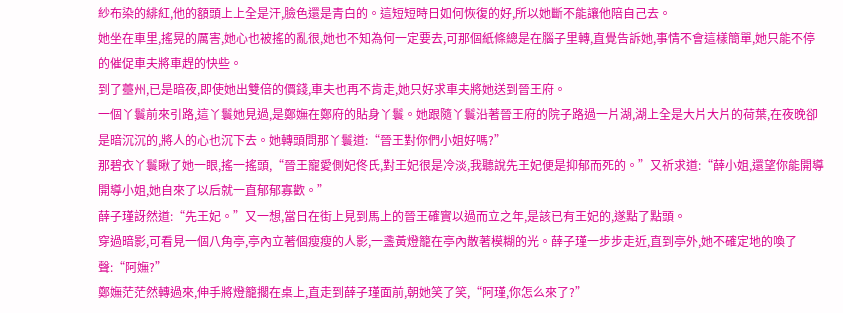紗布染的緋紅,他的額頭上上全是汗,臉色還是青白的。這短短時日如何恢復的好,所以她斷不能讓他陪自己去。
她坐在車里,搖晃的厲害,她心也被搖的亂很,她也不知為何一定要去,可那個紙條總是在腦子里轉,直覺告訴她,事情不會這樣簡單,她只能不停的催促車夫將車趕的快些。
到了薹州,已是暗夜,即使她出雙倍的價錢,車夫也再不肯走,她只好求車夫將她送到晉王府。
一個丫鬟前來引路,這丫鬟她見過,是鄭嫵在鄭府的貼身丫鬟。她跟隨丫鬟沿著晉王府的院子路過一片湖,湖上全是大片大片的荷葉,在夜晚卻是暗沉沉的,將人的心也沉下去。她轉頭問那丫鬟道:“晉王對你們小姐好嗎?”
那碧衣丫鬟瞅了她一眼,搖一搖頭,“晉王寵愛側妃佟氏,對王妃很是冷淡,我聽說先王妃便是抑郁而死的。”又祈求道:“薛小姐,還望你能開導開導小姐,她自來了以后就一直郁郁寡歡。”
薛子瑾訝然道:“先王妃。”又一想,當日在街上見到馬上的晉王確實以過而立之年,是該已有王妃的,遂點了點頭。
穿過暗影,可看見一個八角亭,亭內立著個瘦瘦的人影,一盞黃燈籠在亭內散著模糊的光。薛子瑾一步步走近,直到亭外,她不確定地的喚了聲:“阿嫵?”
鄭嫵茫茫然轉過來,伸手將燈籠擱在桌上,直走到薛子瑾面前,朝她笑了笑,“阿瑾,你怎么來了?”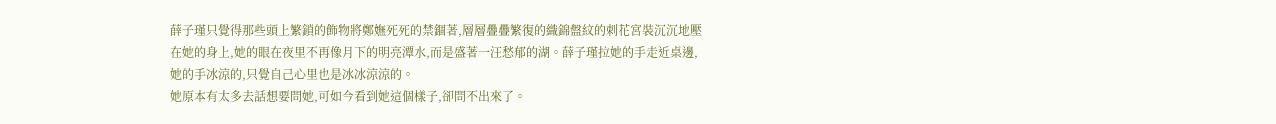薛子瑾只覺得那些頭上繁鎖的飾物將鄭嫵死死的禁錮著,層層疊疊繁復的織錦盤紋的刺花宮裝沉沉地壓在她的身上,她的眼在夜里不再像月下的明亮潭水,而是盛著一汪愁郁的湖。薛子瑾拉她的手走近桌邊,她的手冰涼的,只覺自己心里也是冰冰涼涼的。
她原本有太多去話想要問她,可如今看到她這個樣子,卻問不出來了。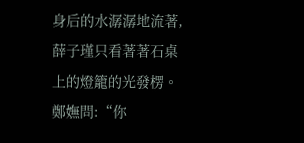身后的水潺潺地流著,薛子瑾只看著著石桌上的燈籠的光發楞。鄭嫵問:“你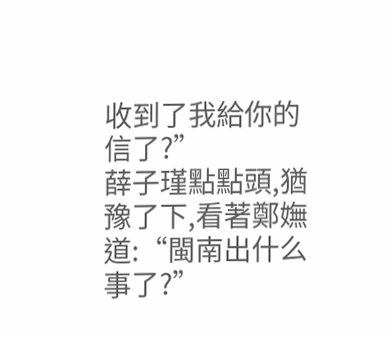收到了我給你的信了?”
薛子瑾點點頭,猶豫了下,看著鄭嫵道:“閩南出什么事了?”